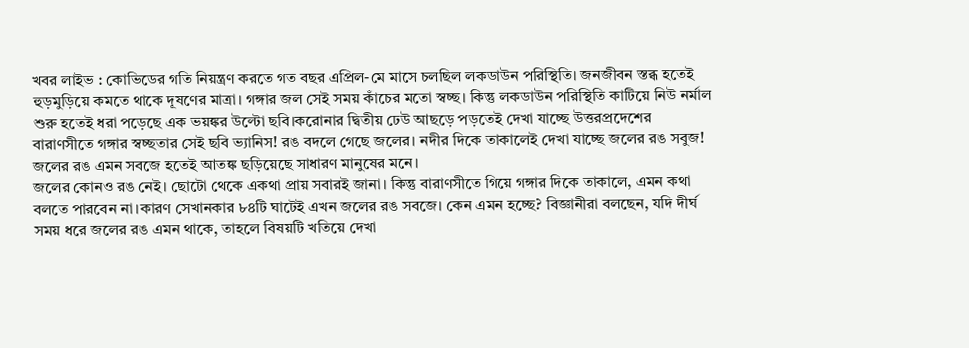খবর লাইভ : কোভিডের গতি নিয়ন্ত্রণ করতে গত বছর এপ্রিল-মে মাসে চলছিল লকডাউন পরিস্থিতি। জনজীবন স্তব্ধ হতেই হুড়মুড়িয়ে কমতে থাকে দূষণের মাত্রা। গঙ্গার জল সেই সময় কাঁচের মতো স্বচ্ছ। কিন্তু লকডাউন পরিস্থিতি কাটিয়ে নিউ নর্মাল শুরু হতেই ধরা পড়েছে এক ভয়ঙ্কর উল্টো ছবি।করোনার দ্বিতীয় ঢেউ আছড়ে পড়তেই দেখা যাচ্ছে উত্তরপ্রদেশের বারাণসীতে গঙ্গার স্বচ্ছতার সেই ছবি ভ্যানিস! রঙ বদলে গেছে জলের। নদীর দিকে তাকালেই দেখা যাচ্ছে জলের রঙ সবুজ! জলের রঙ এমন সবজে হতেই আতঙ্ক ছড়িয়েছে সাধারণ মানুষের মনে।
জলের কোনও রঙ নেই। ছোটো থেকে একথা প্রায় সবারই জানা। কিন্তু বারাণসীতে গিয়ে গঙ্গার দিকে তাকালে, এমন কথা বলতে পারবেন না।কারণ সেখানকার ৮৪টি ঘাটেই এখন জলের রঙ সবজে। কেন এমন হচ্ছে? বিজ্ঞানীরা বলছেন, যদি দীর্ঘ সময় ধরে জলের রঙ এমন থাকে, তাহলে বিষয়টি খতিয়ে দেখা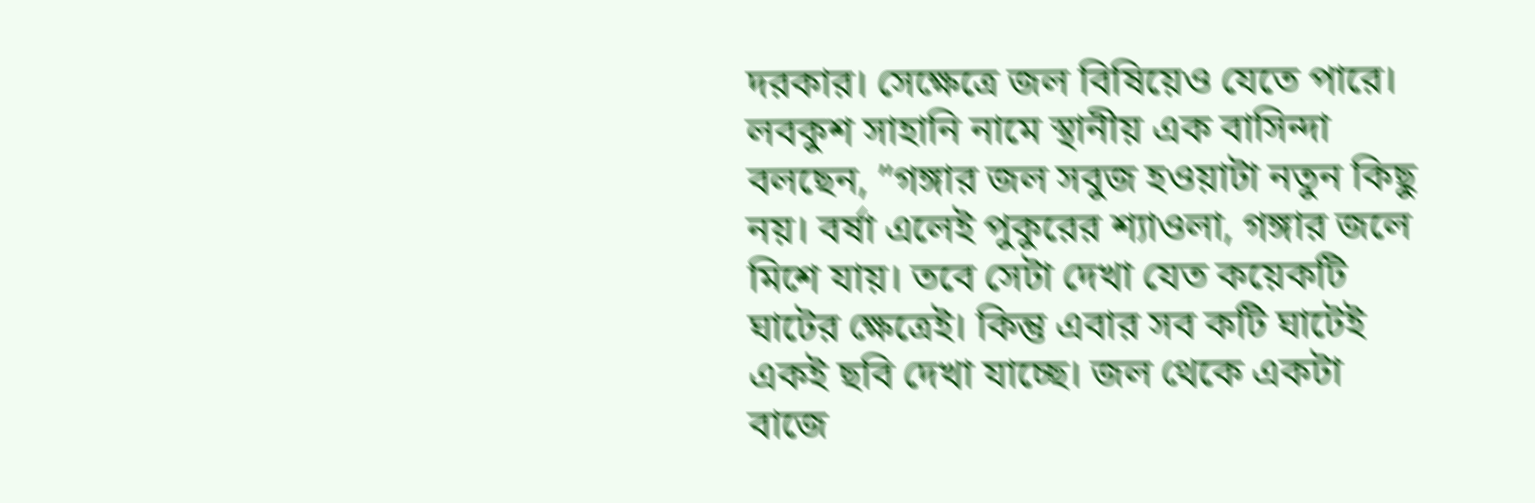দরকার। সেক্ষেত্রে জল বিষিয়েও যেতে পারে। লবকুশ সাহানি নামে স্থানীয় এক বাসিন্দা বলছেন, ”গঙ্গার জল সবুজ হওয়াটা নতুন কিছু নয়। বর্ষা এলেই পুকুরের শ্যাওলা, গঙ্গার জলে মিশে যায়। তবে সেটা দেখা যেত কয়েকটি ঘাটের ক্ষেত্রেই। কিন্তু এবার সব কটি ঘাটেই একই ছবি দেখা যাচ্ছে। জল থেকে একটা বাজে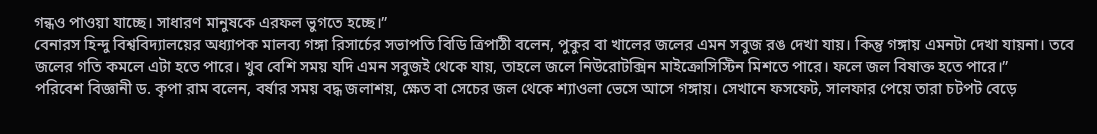গন্ধও পাওয়া যাচ্ছে। সাধারণ মানুষকে এরফল ভুগতে হচ্ছে।”
বেনারস হিন্দু বিশ্ববিদ্যালয়ের অধ্যাপক মালব্য গঙ্গা রিসার্চের সভাপতি বিডি ত্রিপাঠী বলেন, পুকুর বা খালের জলের এমন সবুজ রঙ দেখা যায়। কিন্তু গঙ্গায় এমনটা দেখা যায়না। তবে জলের গতি কমলে এটা হতে পারে। খুব বেশি সময় যদি এমন সবুজই থেকে যায়, তাহলে জলে নিউরোটক্সিন মাইক্রোসিস্টিন মিশতে পারে। ফলে জল বিষাক্ত হতে পারে।”
পরিবেশ বিজ্ঞানী ড. কৃপা রাম বলেন, বর্ষার সময় বদ্ধ জলাশয়, ক্ষেত বা সেচের জল থেকে শ্যাওলা ভেসে আসে গঙ্গায়। সেখানে ফসফেট, সালফার পেয়ে তারা চটপট বেড়ে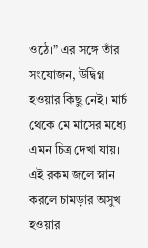ওঠে।” এর সঙ্গে তাঁর সংযোজন, উদ্বিগ্ন হওয়ার কিছু নেই। মার্চ থেকে মে মাসের মধ্যে এমন চিত্র দেখা যায়। এই রকম জলে স্নান করলে চামড়ার অসুখ হওয়ার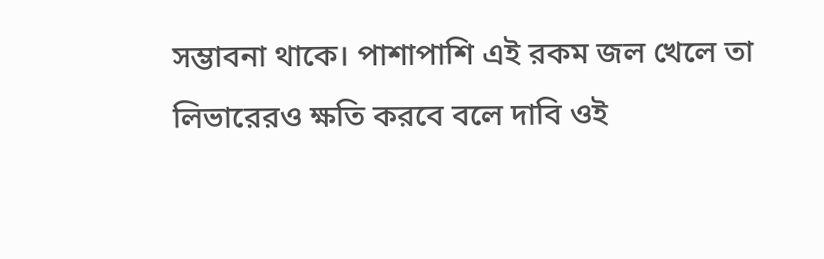সম্ভাবনা থাকে। পাশাপাশি এই রকম জল খেলে তা লিভারেরও ক্ষতি করবে বলে দাবি ওই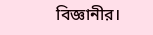বিজ্ঞানীর।